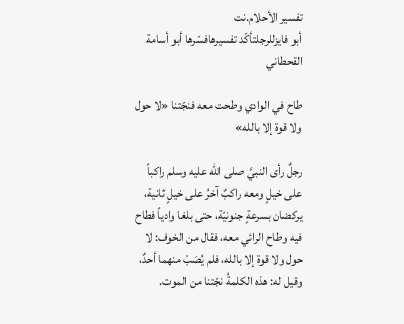تفسير الأحلام.نت
أبو فايزللرجلتأكّد تفسيرهافسّرها أبو أسامة القحطاني

طاح في الوادي وطحت معه فنجّتنا «لا حول ولا قوة إلا بالله»

رجلٌ رأى النبيَّ صلى الله عليه وسلم راكباً على خيلٍ ومعه راكبٌ آخرُ على خيلٍ ثانية، يركضان بسرعةٍ جنونيّة، حتى بلغا وادياً فطاح فيه وطاح الرائي معه، فقال من الخوف: لا حول ولا قوة إلا بالله، فلم يُصَبْ منهما أحدٌ، وقيل له: هذه الكلمةُ نجّتنا من الموت.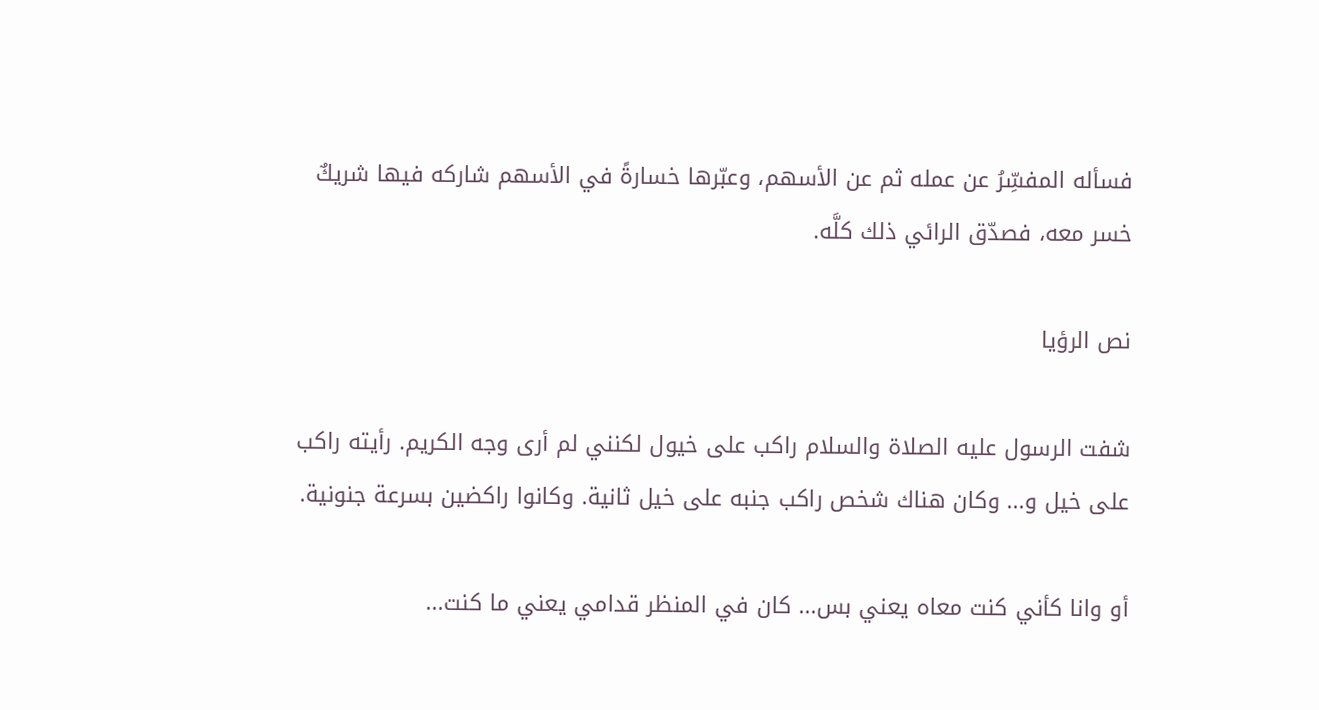فسأله المفسِّرُ عن عمله ثم عن الأسهم، وعبّرها خسارةً في الأسهم شاركه فيها شريكٌ خسر معه، فصدّق الرائي ذلك كلَّه.

نص الرؤيا

شفت الرسول عليه الصلاة والسلام راكب على خيول لكنني لم أرى وجه الكريم. رأيته راكب على خيل و... وكان هناك شخص راكب جنبه على خيل ثانية. وكانوا راكضين بسرعة جنونية.

أو وانا كأني كنت معاه يعني بس... كان في المنظر قدامي يعني ما كنت...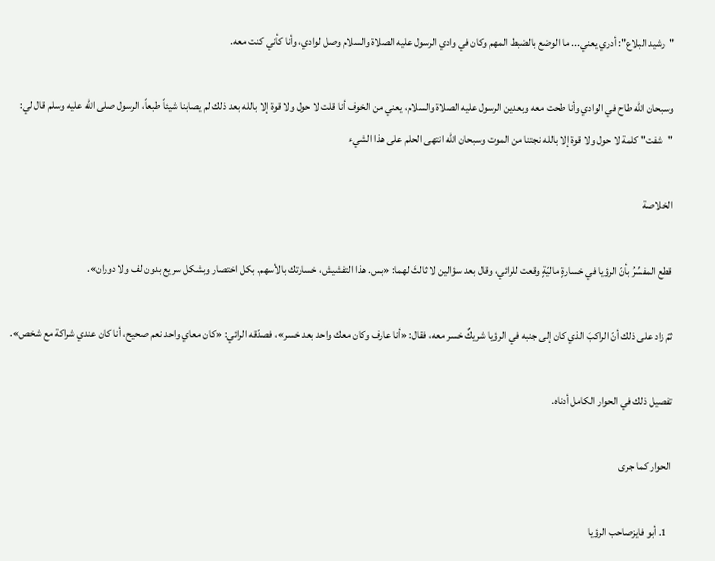"رشيد البلاع": أدري يعني... ما الوضع بالضبط المهم وكان في وادي الرسول عليه الصلاة والسلام وصل لوادي، وأنا كأني كنت معه.

وسبحان الله طاح في الوادي وأنا طحت معه وبعدين الرسول عليه الصلاة والسلام، يعني من الخوف أنا قلت لا حول ولا قوة إلا بالله بعد ذلك لم يصابنا شيئاً طبعاً، الرسول صلى الله عليه وسلم قال لي: "شفت" كلمة لا حول ولا قوة إلا بالله نجتنا من الموت وسبحان الله انتهى الحلم على هذا الشيء

الخلاصة

قطع المفسِّرُ بأنّ الرؤيا في خسارةٍ ماليّةٍ وقعت للرائي، وقال بعد سؤالين لا ثالثَ لهما: «بس. هذا التفشيش، خسارتك بالأسهم. بكل اختصار وبشكل سريع بدون لف ولا دوران».

ثمّ زاد على ذلك أنّ الراكبَ الذي كان إلى جنبه في الرؤيا شريكٌ خسر معه، فقال: «أنا عارف وكان معك واحد بعد خسر»، فصدّقه الرائي: «كان معاي واحد نعم صحيح، أنا كان عندي شراكة مع شخص».

تفصيل ذلك في الحوار الكامل أدناه.

الحوار كما جرى

  1. أبو فايزصاحب الرؤيا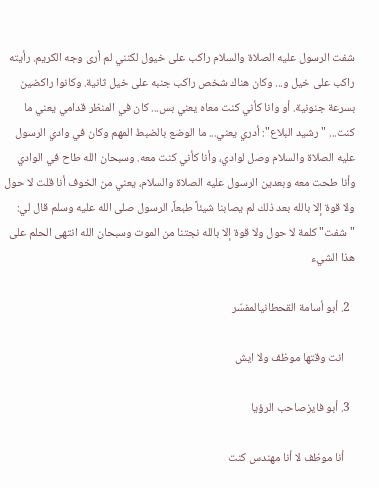شفت الرسول عليه الصلاة والسلام راكب على خيول لكنني لم أرى وجه الكريم. رأيته راكب على خيل و... وكان هناك شخص راكب جنبه على خيل ثانية. وكانوا راكضين بسرعة جنونية. أو وانا كأني كنت معاه يعني بس... كان في المنظر قدامي يعني ما كنت... "رشيد البلاع": أدري يعني... ما الوضع بالضبط المهم وكان في وادي الرسول عليه الصلاة والسلام وصل لوادي، وأنا كأني كنت معه. وسبحان الله طاح في الوادي وأنا طحت معه وبعدين الرسول عليه الصلاة والسلام، يعني من الخوف أنا قلت لا حول ولا قوة إلا بالله بعد ذلك لم يصابنا شيئاً طبعاً، الرسول صلى الله عليه وسلم قال لي: "شفت" كلمة لا حول ولا قوة إلا بالله نجتنا من الموت وسبحان الله انتهى الحلم على هذا الشيء

  2. أبو أسامة القحطانيالمفسّر

    انت وقتها موظف ولا ايش

  3. أبو فايزصاحب الرؤيا

    أنا موظف لا أنا مهندس كنت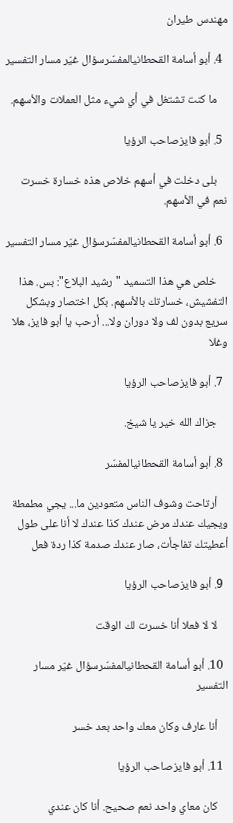مهندس طيران

  4. أبو أسامة القحطانيالمفسّرسؤال غيّر مسار التفسير

    ما كنت تشتغل في أي شيء مثل العملات والأسهم.

  5. أبو فايزصاحب الرؤيا

    بلى دخلت في أسهم خلاص هذه خسارة خسرت نعم في الأسهم.

  6. أبو أسامة القحطانيالمفسّرسؤال غيّر مسار التفسير

    خلص هي هذا التسميد "رشيد البلاع": بس. هذا التفشيش، خسارتك بالأسهم. بكل اختصار وبشكل سريع بدون لف ولا دوران ولا... أرحب يا أبو فايز، هلا وغلا

  7. أبو فايزصاحب الرؤيا

    جزاك الله خير يا شيخ.

  8. أبو أسامة القحطانيالمفسّر

    أرتاحت وشوف الناس متعودين ما... يجي مطمطة ويجيك عندك مرض عندك كذا عندك لا أنا على طول أعطيتك تفاجأت، صار عندك صدمة كذا ردة فعل

  9. أبو فايزصاحب الرؤيا

    لا لا فعلا أنا خسرت لك الوقت

  10. أبو أسامة القحطانيالمفسّرسؤال غيّر مسار التفسير

    أنا عارف وكان معك واحد بعد خسر

  11. أبو فايزصاحب الرؤيا

    كان معاي واحد نعم صحيح. أنا كان عندي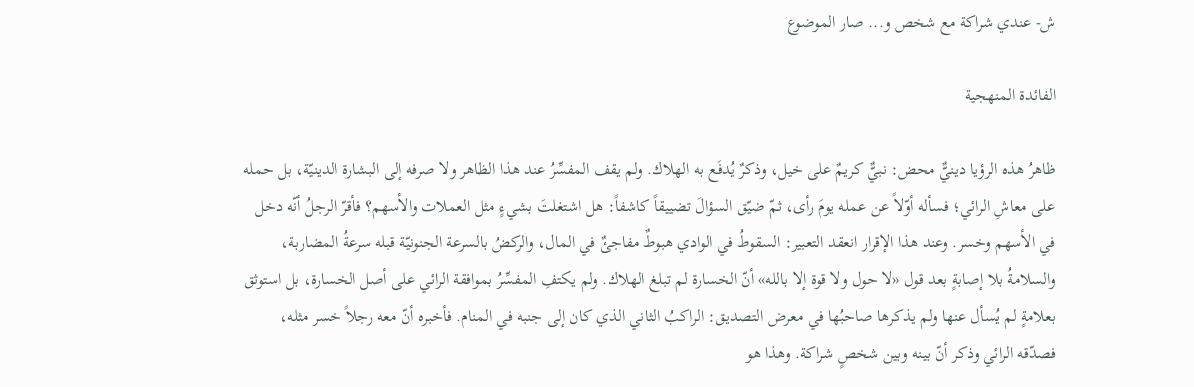ش- عندي شراكة مع شخص و... صار الموضوع

الفائدة المنهجية

ظاهرُ هذه الرؤيا دينيٌّ محض: نبيٌّ كريمٌ على خيل، وذكرٌ يُدفَع به الهلاك. ولم يقف المفسِّرُ عند هذا الظاهر ولا صرفه إلى البشارة الدينيّة، بل حمله على معاشِ الرائي؛ فسأله أوّلاً عن عمله يومَ رأى، ثمّ ضيّق السؤالَ تضييقاً كاشفاً: هل اشتغلتَ بشيءٍ مثل العملات والأسهم؟ فأقرّ الرجلُ أنّه دخل في الأسهم وخسر. وعند هذا الإقرار انعقد التعبير: السقوطُ في الوادي هبوطٌ مفاجئٌ في المال، والركضُ بالسرعة الجنونيّة قبله سرعةُ المضاربة، والسلامةُ بلا إصابةٍ بعد قول «لا حول ولا قوة إلا بالله» أنّ الخسارة لم تبلغ الهلاك. ولم يكتفِ المفسِّرُ بموافقة الرائي على أصل الخسارة، بل استوثق بعلامةٍ لم يُسأل عنها ولم يذكرها صاحبُها في معرض التصديق: الراكبُ الثاني الذي كان إلى جنبه في المنام. فأخبره أنّ معه رجلاً خسر مثله، فصدّقه الرائي وذكر أنّ بينه وبين شخصٍ شراكة. وهذا هو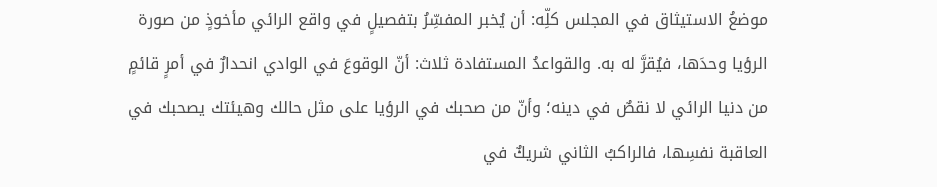موضعُ الاستيثاق في المجلس كلِّه: أن يُخبر المفسِّرُ بتفصيلٍ في واقع الرائي مأخوذٍ من صورة الرؤيا وحدَها، فيُقرَّ له به. والقواعدُ المستفادة ثلاث: أنّ الوقوعَ في الوادي انحدارٌ في أمرٍ قائمٍ من دنيا الرائي لا نقصٌ في دينه؛ وأنّ من صحبك في الرؤيا على مثل حالك وهيئتك يصحبك في العاقبة نفسِها، فالراكبُ الثاني شريكٌ في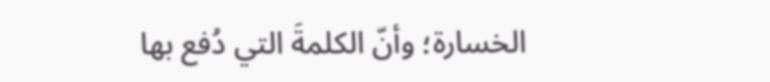الخسارة؛ وأنّ الكلمةَ التي دُفع بها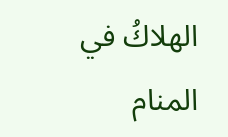الهلاكُ في المنام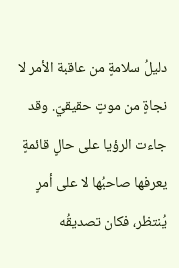دليلُ سلامةٍ من عاقبة الأمر لا نجاةٍ من موتٍ حقيقيّ. وقد جاءت الرؤيا على حالٍ قائمةٍ يعرفها صاحبُها لا على أمرٍ يُنتظر، فكان تصديقُه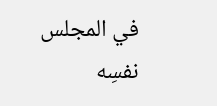في المجلس نفسِه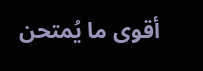أقوى ما يُمتحن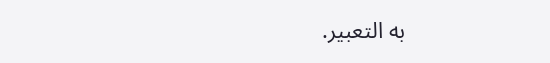به التعبير.